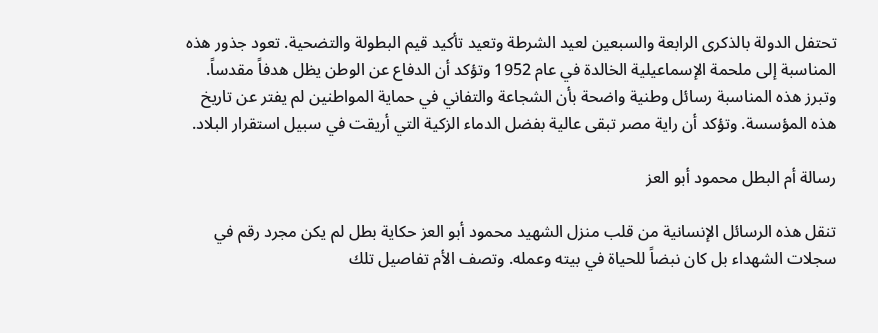تحتفل الدولة بالذكرى الرابعة والسبعين لعيد الشرطة وتعيد تأكيد قيم البطولة والتضحية. تعود جذور هذه المناسبة إلى ملحمة الإسماعيلية الخالدة في عام 1952 وتؤكد أن الدفاع عن الوطن يظل هدفاً مقدساً. وتبرز هذه المناسبة رسائل وطنية واضحة بأن الشجاعة والتفاني في حماية المواطنين لم يفتر عن تاريخ هذه المؤسسة. وتؤكد أن راية مصر تبقى عالية بفضل الدماء الزكية التي أريقت في سبيل استقرار البلاد.

رسالة أم البطل محمود أبو العز

تنقل هذه الرسائل الإنسانية من قلب منزل الشهيد محمود أبو العز حكاية بطل لم يكن مجرد رقم في سجلات الشهداء بل كان نبضاً للحياة في بيته وعمله. وتصف الأم تفاصيل تلك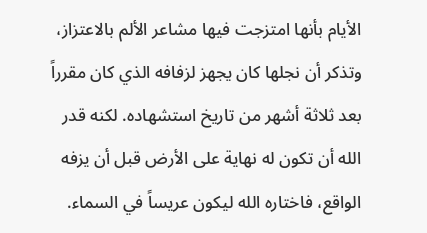الأيام بأنها امتزجت فيها مشاعر الألم بالاعتزاز، وتذكر أن نجلها كان يجهز لزفافه الذي كان مقرراً بعد ثلاثة أشهر من تاريخ استشهاده. لكنه قدر الله أن تكون له نهاية على الأرض قبل أن يزفه الواقع، فاختاره الله ليكون عريساً في السماء.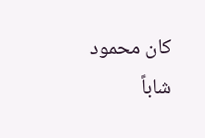كان محمود شاباً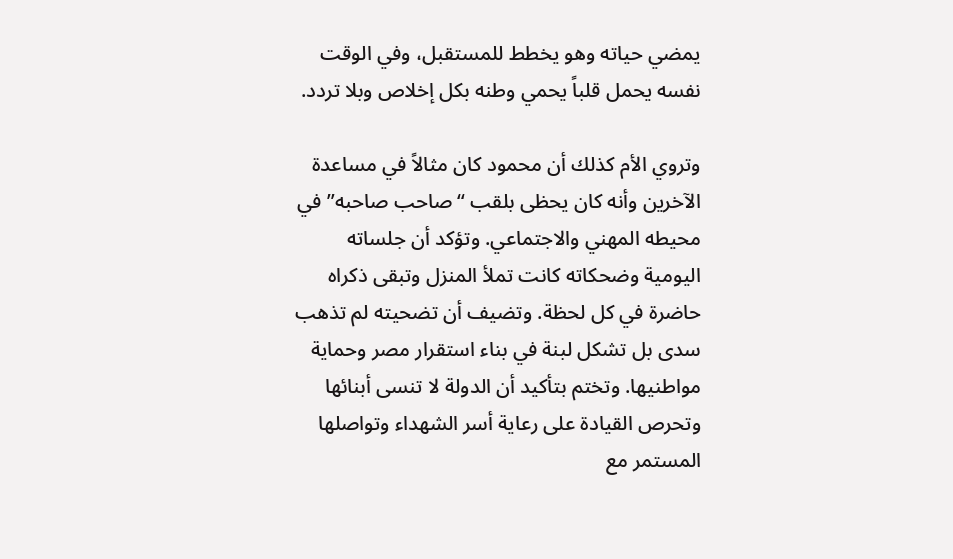يمضي حياته وهو يخطط للمستقبل، وفي الوقت نفسه يحمل قلباً يحمي وطنه بكل إخلاص وبلا تردد.

وتروي الأم كذلك أن محمود كان مثالاً في مساعدة الآخرين وأنه كان يحظى بلقب “صاحب صاحبه” في محيطه المهني والاجتماعي. وتؤكد أن جلساته اليومية وضحكاته كانت تملأ المنزل وتبقى ذكراه حاضرة في كل لحظة. وتضيف أن تضحيته لم تذهب سدى بل تشكل لبنة في بناء استقرار مصر وحماية مواطنيها. وتختم بتأكيد أن الدولة لا تنسى أبنائها وتحرص القيادة على رعاية أسر الشهداء وتواصلها المستمر مع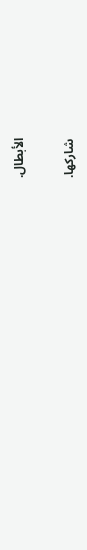الأبطال.

شاركها.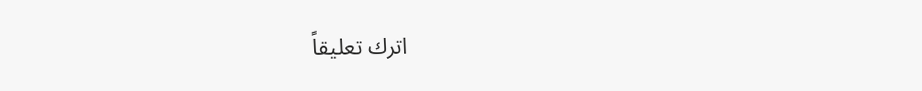اترك تعليقاً